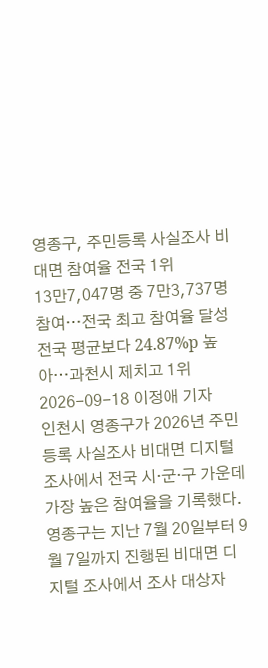영종구, 주민등록 사실조사 비대면 참여율 전국 1위
13만7,047명 중 7만3,737명 참여…전국 최고 참여율 달성 전국 평균보다 24.87%p 높아…과천시 제치고 1위
2026-09-18 이정애 기자
인천시 영종구가 2026년 주민등록 사실조사 비대면 디지털 조사에서 전국 시·군·구 가운데 가장 높은 참여율을 기록했다.
영종구는 지난 7월 20일부터 9월 7일까지 진행된 비대면 디지털 조사에서 조사 대상자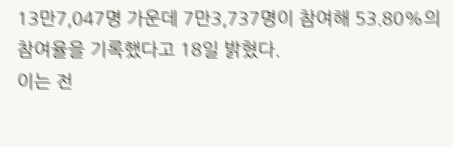13만7,047명 가운데 7만3,737명이 참여해 53.80%의 참여율을 기록했다고 18일 밝혔다.
이는 전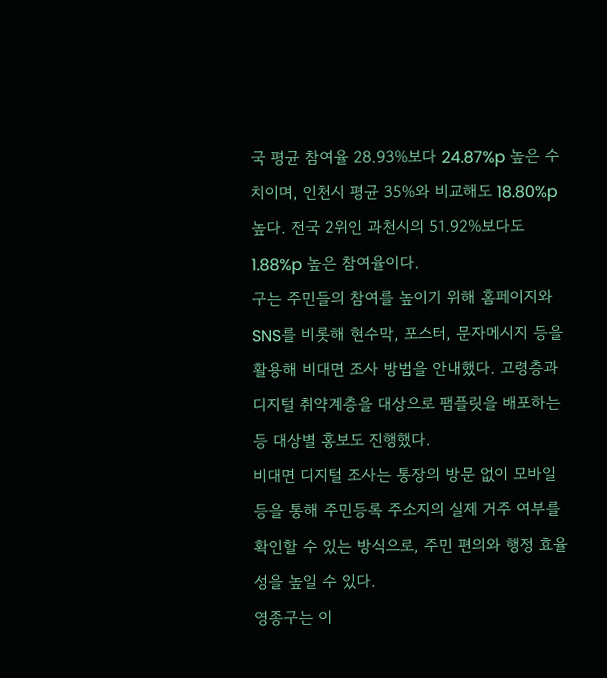국 평균 참여율 28.93%보다 24.87%p 높은 수치이며, 인천시 평균 35%와 비교해도 18.80%p 높다. 전국 2위인 과천시의 51.92%보다도 1.88%p 높은 참여율이다.
구는 주민들의 참여를 높이기 위해 홈페이지와 SNS를 비롯해 현수막, 포스터, 문자메시지 등을 활용해 비대면 조사 방법을 안내했다. 고령층과 디지털 취약계층을 대상으로 팸플릿을 배포하는 등 대상별 홍보도 진행했다.
비대면 디지털 조사는 통장의 방문 없이 모바일 등을 통해 주민등록 주소지의 실제 거주 여부를 확인할 수 있는 방식으로, 주민 편의와 행정 효율성을 높일 수 있다.
영종구는 이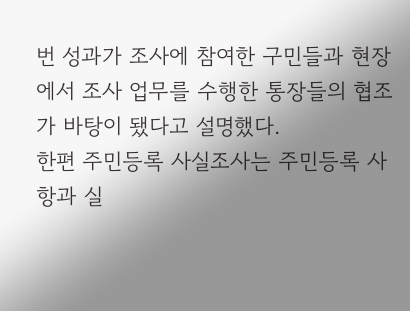번 성과가 조사에 참여한 구민들과 현장에서 조사 업무를 수행한 통장들의 협조가 바탕이 됐다고 설명했다.
한편 주민등록 사실조사는 주민등록 사항과 실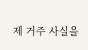제 거주 사실을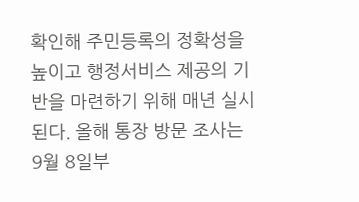확인해 주민등록의 정확성을 높이고 행정서비스 제공의 기반을 마련하기 위해 매년 실시된다. 올해 통장 방문 조사는 9월 8일부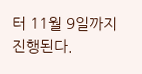터 11월 9일까지 진행된다.